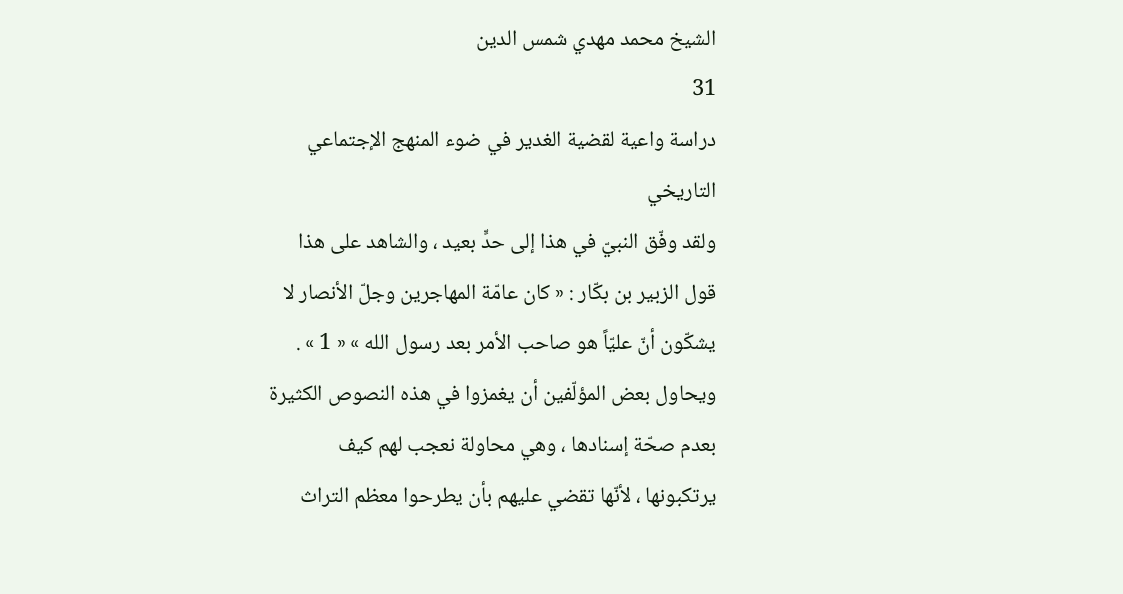الشيخ محمد مهدي شمس الدين
31
دراسة واعية لقضية الغدير في ضوء المنهج الإجتماعي التاريخي
ولقد وفّق النبيّ في هذا إلى حدٍّ بعيد ، والشاهد على هذا قول الزبير بن بكّار : « كان عامّة المهاجرين وجلّ الأنصار لا يشكّون أنّ عليّاً هو صاحب الأمر بعد رسول الله » « 1 » . ويحاول بعض المؤلّفين أن يغمزوا في هذه النصوص الكثيرة بعدم صحّة إسنادها ، وهي محاولة نعجب لهم كيف يرتكبونها ، لأنّها تقضي عليهم بأن يطرحوا معظم التراث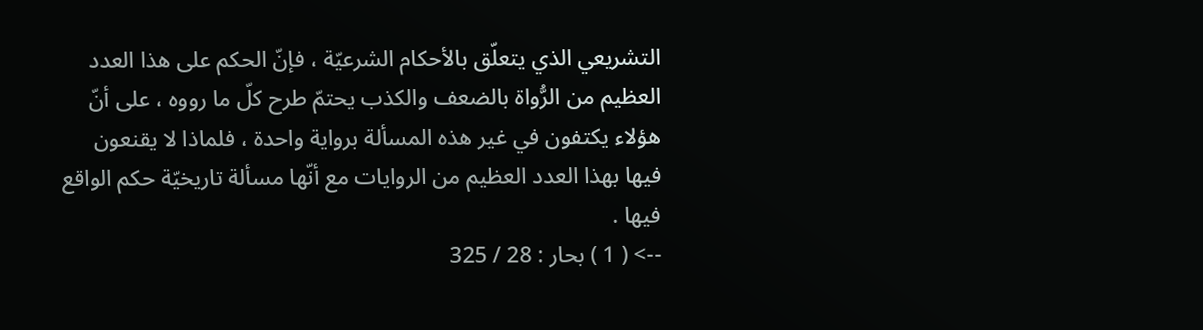التشريعي الذي يتعلّق بالأحكام الشرعيّة ، فإنّ الحكم على هذا العدد العظيم من الرُّواة بالضعف والكذب يحتمّ طرح كلّ ما رووه ، على أنّ هؤلاء يكتفون في غير هذه المسألة برواية واحدة ، فلماذا لا يقنعون فيها بهذا العدد العظيم من الروايات مع أنّها مسألة تاريخيّة حكم الواقع فيها .
--> ( 1 ) بحار : 28 / 325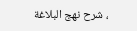، شرح نهج البلاغة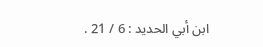ابن أبي الحديد : 6 / 21 .